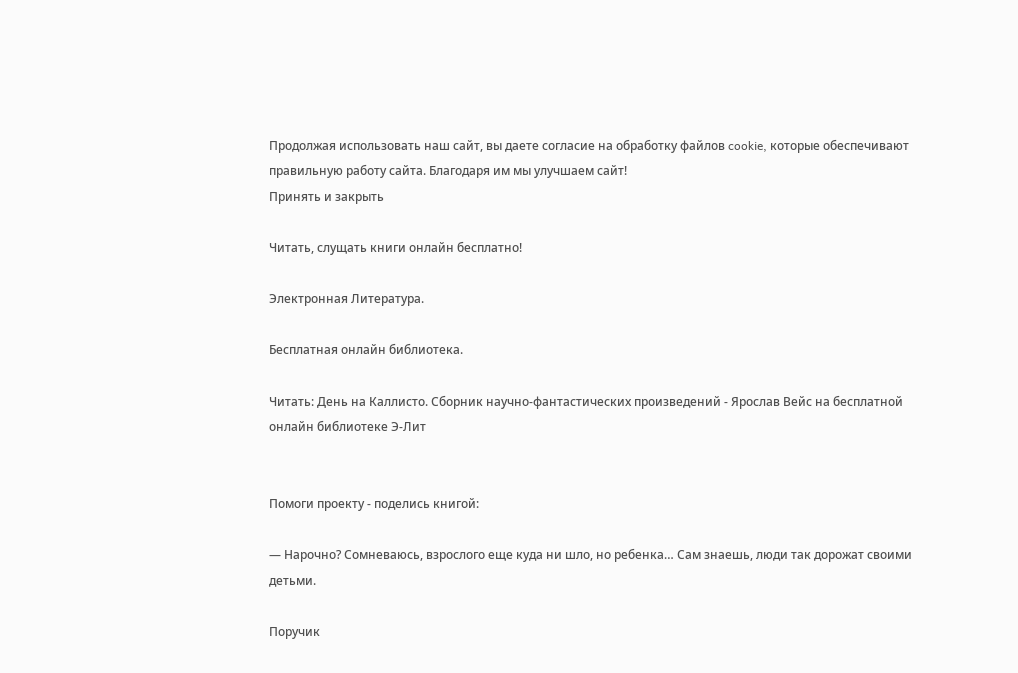Продолжая использовать наш сайт, вы даете согласие на обработку файлов cookie, которые обеспечивают правильную работу сайта. Благодаря им мы улучшаем сайт!
Принять и закрыть

Читать, слущать книги онлайн бесплатно!

Электронная Литература.

Бесплатная онлайн библиотека.

Читать: День на Каллисто. Сборник научно-фантастических произведений - Ярослав Вейс на бесплатной онлайн библиотеке Э-Лит


Помоги проекту - поделись книгой:

— Нарочно? Сомневаюсь, взрослого еще куда ни шло, но ребенка… Сам знаешь, люди так дорожат своими детьми.

Поручик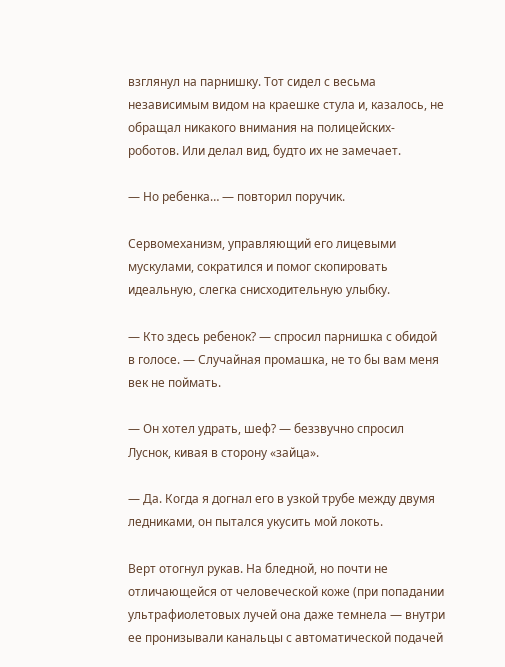взглянул на парнишку. Тот сидел с весьма независимым видом на краешке стула и, казалось, не обращал никакого внимания на полицейских-роботов. Или делал вид, будто их не замечает.

— Но ребенка… — повторил поручик.

Сервомеханизм, управляющий его лицевыми мускулами, сократился и помог скопировать идеальную, слегка снисходительную улыбку.

— Кто здесь ребенок? — спросил парнишка с обидой в голосе. — Случайная промашка, не то бы вам меня век не поймать.

— Он хотел удрать, шеф? — беззвучно спросил Луснок, кивая в сторону «зайца».

— Да. Когда я догнал его в узкой трубе между двумя ледниками, он пытался укусить мой локоть.

Верт отогнул рукав. На бледной, но почти не отличающейся от человеческой коже (при попадании ультрафиолетовых лучей она даже темнела — внутри ее пронизывали канальцы с автоматической подачей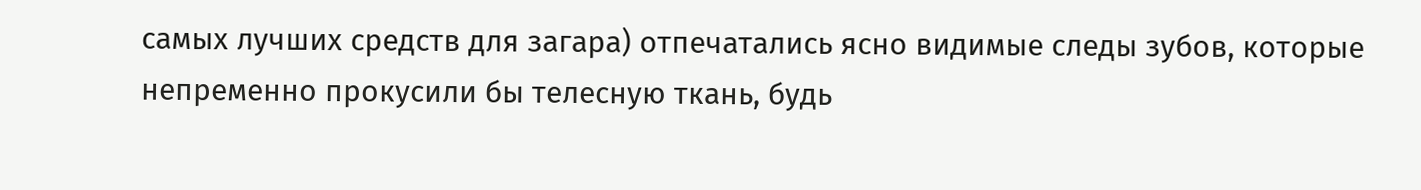самых лучших средств для загара) отпечатались ясно видимые следы зубов, которые непременно прокусили бы телесную ткань, будь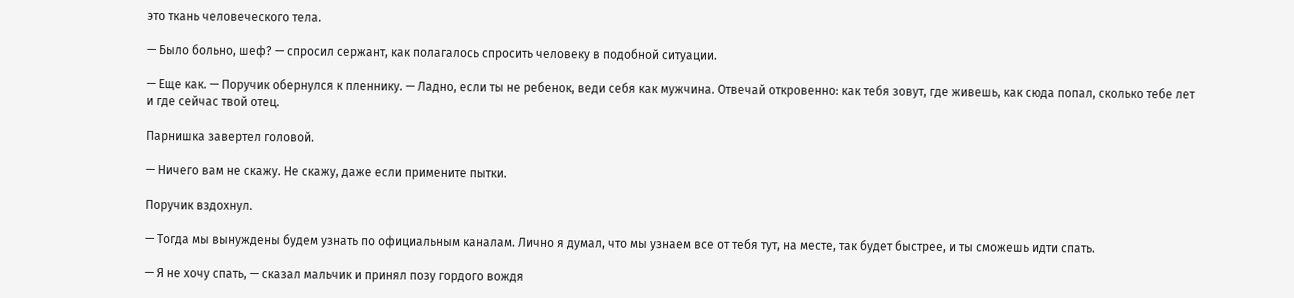это ткань человеческого тела.

— Было больно, шеф? — спросил сержант, как полагалось спросить человеку в подобной ситуации.

— Еще как. — Поручик обернулся к пленнику. — Ладно, если ты не ребенок, веди себя как мужчина. Отвечай откровенно: как тебя зовут, где живешь, как сюда попал, сколько тебе лет и где сейчас твой отец.

Парнишка завертел головой.

— Ничего вам не скажу. Не скажу, даже если примените пытки.

Поручик вздохнул.

— Тогда мы вынуждены будем узнать по официальным каналам. Лично я думал, что мы узнаем все от тебя тут, на месте, так будет быстрее, и ты сможешь идти спать.

— Я не хочу спать, — сказал мальчик и принял позу гордого вождя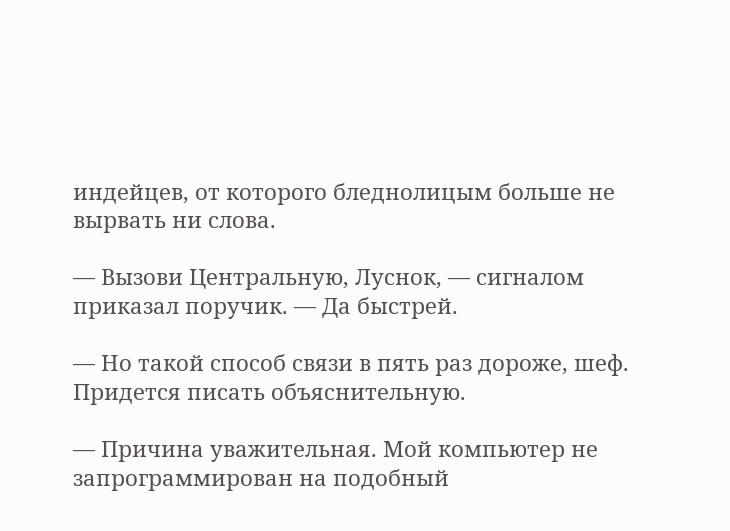индейцев, от которого бледнолицым больше не вырвать ни слова.

— Вызови Центральную, Луснок, — сигналом приказал поручик. — Да быстрей.

— Но такой способ связи в пять раз дороже, шеф. Придется писать объяснительную.

— Причина уважительная. Мой компьютер не запрограммирован на подобный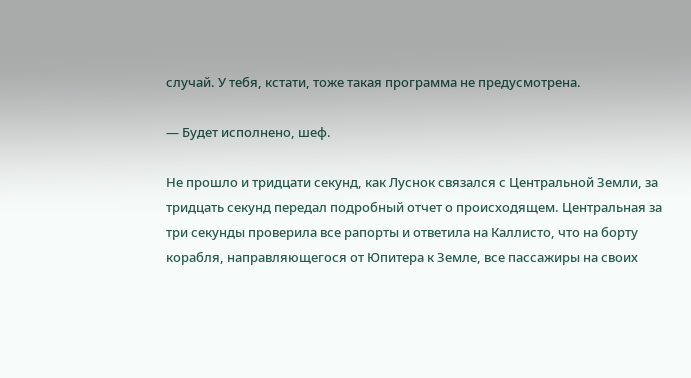случай. У тебя, кстати, тоже такая программа не предусмотрена.

— Будет исполнено, шеф.

Не прошло и тридцати секунд, как Луснок связался с Центральной Земли, за тридцать секунд передал подробный отчет о происходящем. Центральная за три секунды проверила все рапорты и ответила на Каллисто, что на борту корабля, направляющегося от Юпитера к Земле, все пассажиры на своих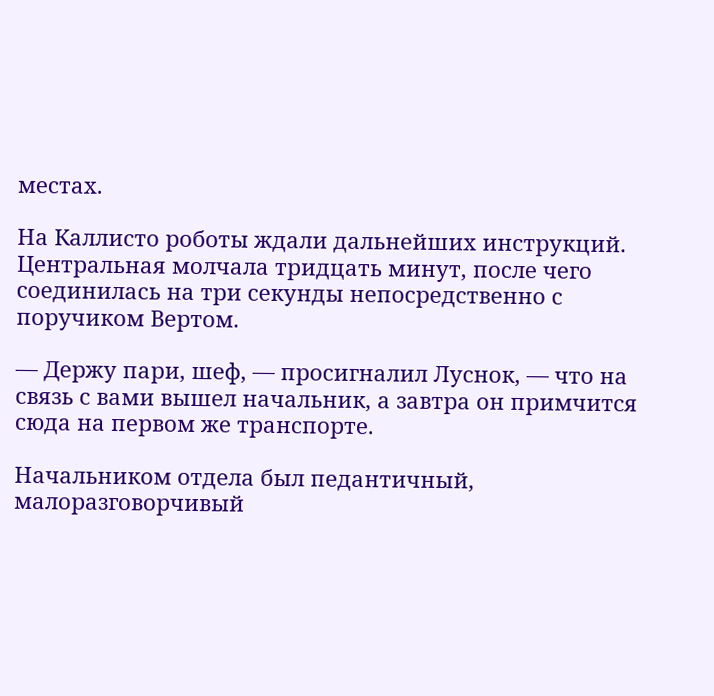местах.

На Каллисто роботы ждали дальнейших инструкций. Центральная молчала тридцать минут, после чего соединилась на три секунды непосредственно с поручиком Вертом.

— Держу пари, шеф, — просигналил Луснок, — что на связь с вами вышел начальник, а завтра он примчится сюда на первом же транспорте.

Начальником отдела был педантичный, малоразговорчивый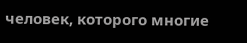человек, которого многие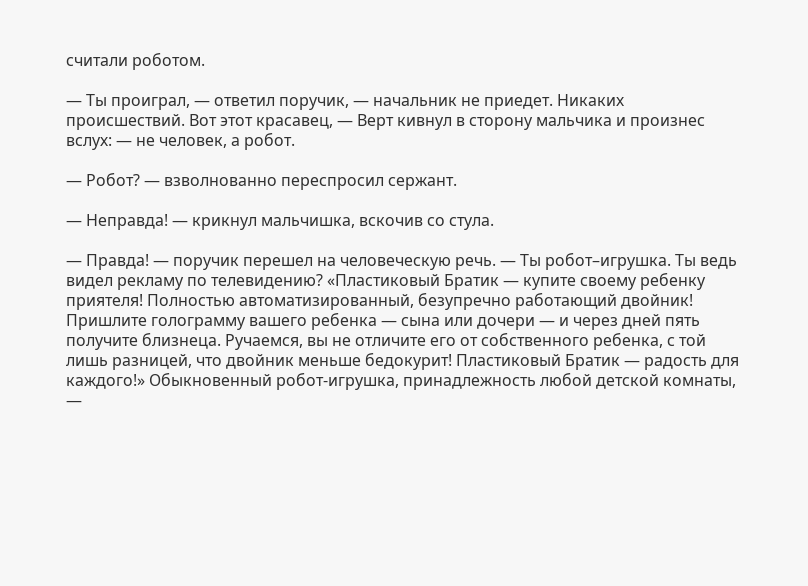считали роботом.

— Ты проиграл, — ответил поручик, — начальник не приедет. Никаких происшествий. Вот этот красавец, — Верт кивнул в сторону мальчика и произнес вслух: — не человек, а робот.

— Робот? — взволнованно переспросил сержант.

— Неправда! — крикнул мальчишка, вскочив со стула.

— Правда! — поручик перешел на человеческую речь. — Ты робот–игрушка. Ты ведь видел рекламу по телевидению? «Пластиковый Братик — купите своему ребенку приятеля! Полностью автоматизированный, безупречно работающий двойник! Пришлите голограмму вашего ребенка — сына или дочери — и через дней пять получите близнеца. Ручаемся, вы не отличите его от собственного ребенка, с той лишь разницей, что двойник меньше бедокурит! Пластиковый Братик — радость для каждого!» Обыкновенный робот-игрушка, принадлежность любой детской комнаты, —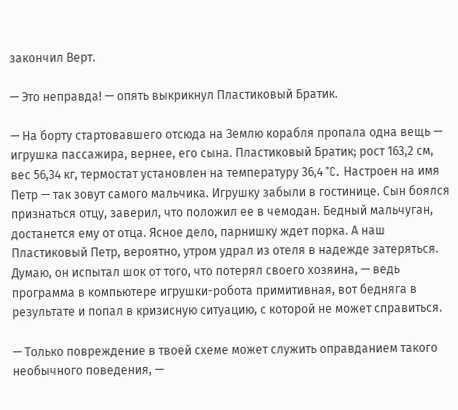закончил Верт.

— Это неправда! — опять выкрикнул Пластиковый Братик.

— На борту стартовавшего отсюда на Землю корабля пропала одна вещь — игрушка пассажира, вернее, его сына. Пластиковый Братик; рост 163,2 см, вес 56,34 кг, термостат установлен на температуру 36,4 °C. Настроен на имя Петр — так зовут самого мальчика. Игрушку забыли в гостинице. Сын боялся признаться отцу, заверил, что положил ее в чемодан. Бедный мальчуган, достанется ему от отца. Ясное дело, парнишку ждет порка. А наш Пластиковый Петр, вероятно, утром удрал из отеля в надежде затеряться. Думаю, он испытал шок от того, что потерял своего хозяина, — ведь программа в компьютере игрушки-робота примитивная, вот бедняга в результате и попал в кризисную ситуацию, с которой не может справиться.

— Только повреждение в твоей схеме может служить оправданием такого необычного поведения, —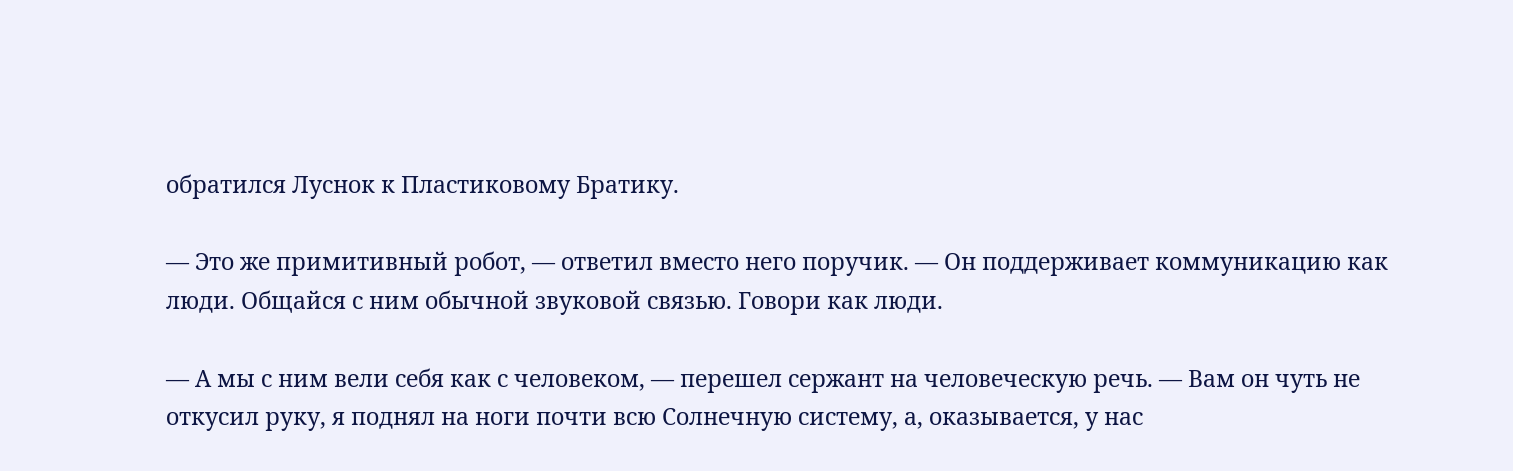обратился Луснок к Пластиковому Братику.

— Это же примитивный робот, — ответил вместо него поручик. — Он поддерживает коммуникацию как люди. Общайся с ним обычной звуковой связью. Говори как люди.

— А мы с ним вели себя как с человеком, — перешел сержант на человеческую речь. — Вам он чуть не откусил руку, я поднял на ноги почти всю Солнечную систему, а, оказывается, у нас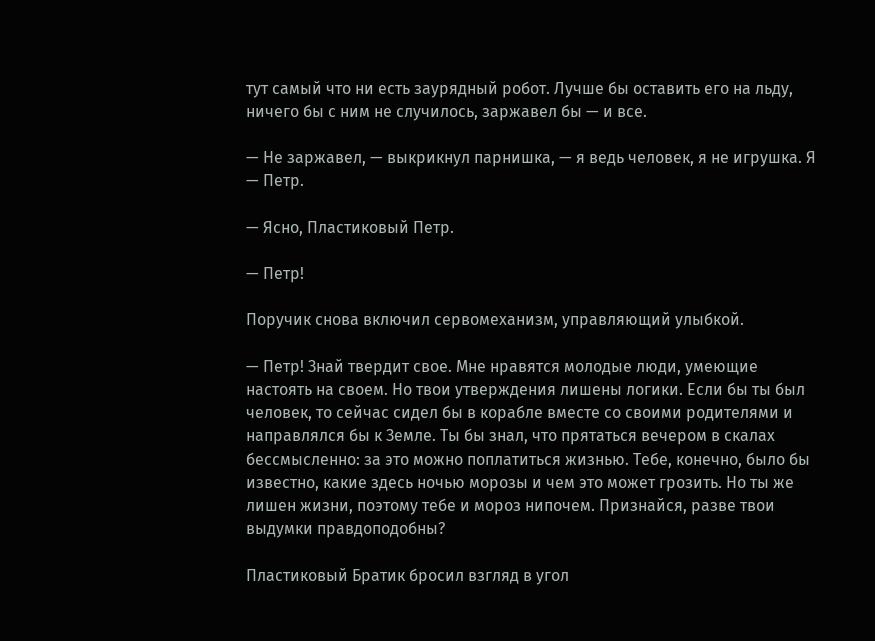тут самый что ни есть заурядный робот. Лучше бы оставить его на льду, ничего бы с ним не случилось, заржавел бы — и все.

— Не заржавел, — выкрикнул парнишка, — я ведь человек, я не игрушка. Я — Петр.

— Ясно, Пластиковый Петр.

— Петр!

Поручик снова включил сервомеханизм, управляющий улыбкой.

— Петр! Знай твердит свое. Мне нравятся молодые люди, умеющие настоять на своем. Но твои утверждения лишены логики. Если бы ты был человек, то сейчас сидел бы в корабле вместе со своими родителями и направлялся бы к Земле. Ты бы знал, что прятаться вечером в скалах бессмысленно: за это можно поплатиться жизнью. Тебе, конечно, было бы известно, какие здесь ночью морозы и чем это может грозить. Но ты же лишен жизни, поэтому тебе и мороз нипочем. Признайся, разве твои выдумки правдоподобны?

Пластиковый Братик бросил взгляд в угол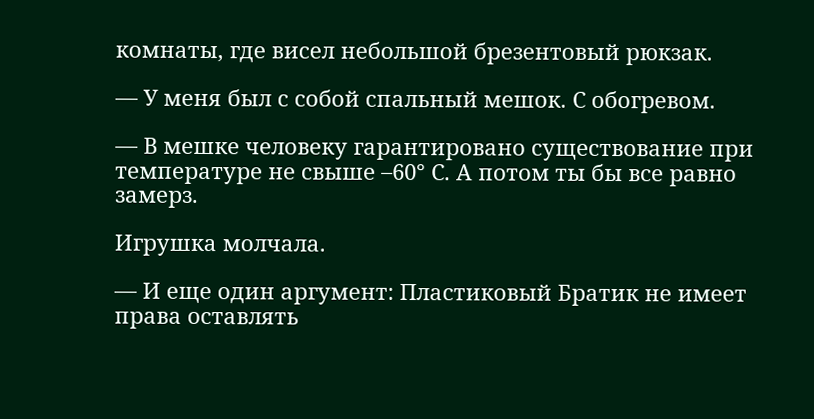комнаты, где висел небольшой брезентовый рюкзак.

— У меня был с собой спальный мешок. С обогревом.

— В мешке человеку гарантировано существование при температуре не свыше –60° С. А потом ты бы все равно замерз.

Игрушка молчала.

— И еще один аргумент: Пластиковый Братик не имеет права оставлять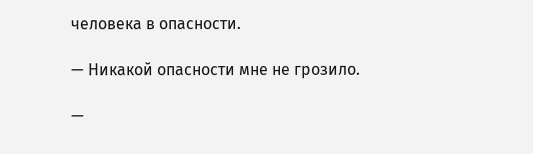человека в опасности.

— Никакой опасности мне не грозило.

—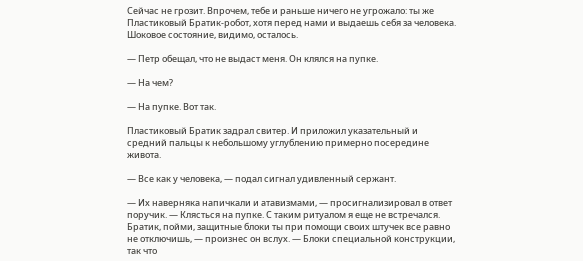Сейчас не грозит. Впрочем, тебе и раньше ничего не угрожало: ты же Пластиковый Братик-робот, хотя перед нами и выдаешь себя за человека. Шоковое состояние, видимо, осталось.

— Петр обещал, что не выдаст меня. Он клялся на пупке.

— На чем?

— На пупке. Вот так.

Пластиковый Братик задрал свитер. И приложил указательный и средний пальцы к небольшому углублению примерно посередине живота.

— Все как у человека, — подал сигнал удивленный сержант.

— Их наверняка напичкали и атавизмами, — просигнализировал в ответ поручик. — Клясться на пупке. С таким ритуалом я еще не встречался. Братик, пойми, защитные блоки ты при помощи своих штучек все равно не отключишь, — произнес он вслух. — Блоки специальной конструкции, так что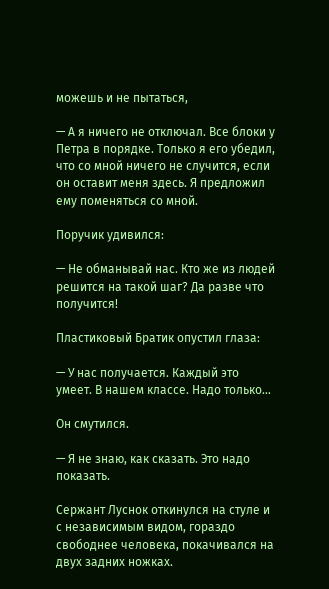можешь и не пытаться,

— А я ничего не отключал. Все блоки у Петра в порядке. Только я его убедил, что со мной ничего не случится, если он оставит меня здесь. Я предложил ему поменяться со мной.

Поручик удивился:

— Не обманывай нас. Кто же из людей решится на такой шаг? Да разве что получится!

Пластиковый Братик опустил глаза:

— У нас получается. Каждый это умеет. В нашем классе. Надо только…

Он смутился.

— Я не знаю, как сказать. Это надо показать.

Сержант Луснок откинулся на стуле и с независимым видом, гораздо свободнее человека, покачивался на двух задних ножках.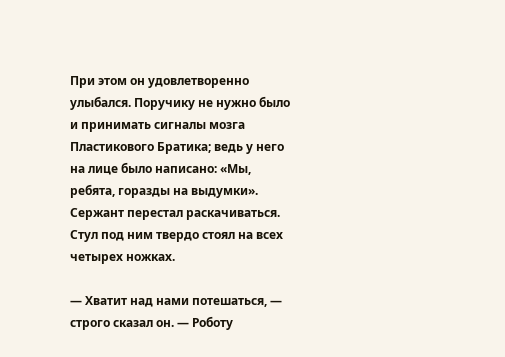При этом он удовлетворенно улыбался. Поручику не нужно было и принимать сигналы мозга Пластикового Братика; ведь у него на лице было написано: «Мы, ребята, горазды на выдумки». Сержант перестал раскачиваться. Стул под ним твердо стоял на всех четырех ножках.

— Хватит над нами потешаться, — строго сказал он. — Роботу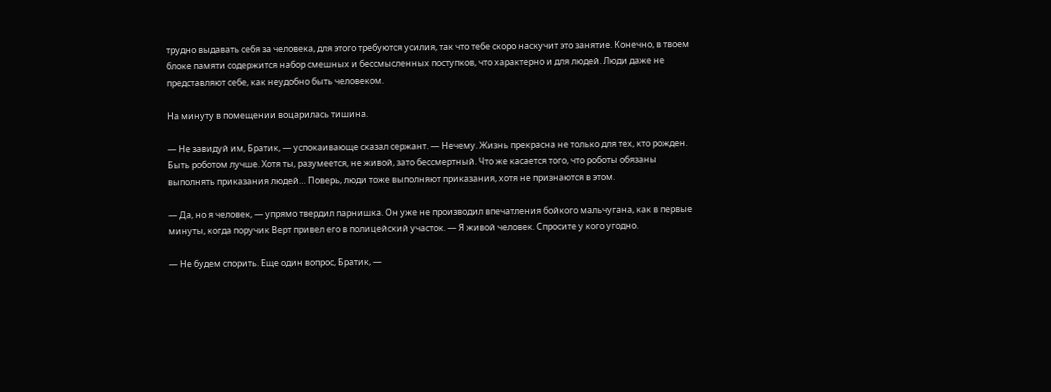трудно выдавать себя за человека, для этого требуются усилия, так что тебе скоро наскучит это занятие. Конечно, в твоем блоке памяти содержится набор смешных и бессмысленных поступков, что характерно и для людей. Люди даже не представляют себе, как неудобно быть человеком.

На минуту в помещении воцарилась тишина.

— Не завидуй им, Братик, — успокаивающе сказал сержант. — Нечему. Жизнь прекрасна не только для тех, кто рожден. Быть роботом лучше. Хотя ты, разумеется, не живой, зато бессмертный. Что же касается того, что роботы обязаны выполнять приказания людей… Поверь, люди тоже выполняют приказания, хотя не признаются в этом.

— Да, но я человек, — упрямо твердил парнишка. Он уже не производил впечатления бойкого мальчугана, как в первые минуты, когда поручик Верт привел его в полицейский участок. — Я живой человек. Спросите у кого угодно.

— Не будем спорить. Еще один вопрос, Братик, —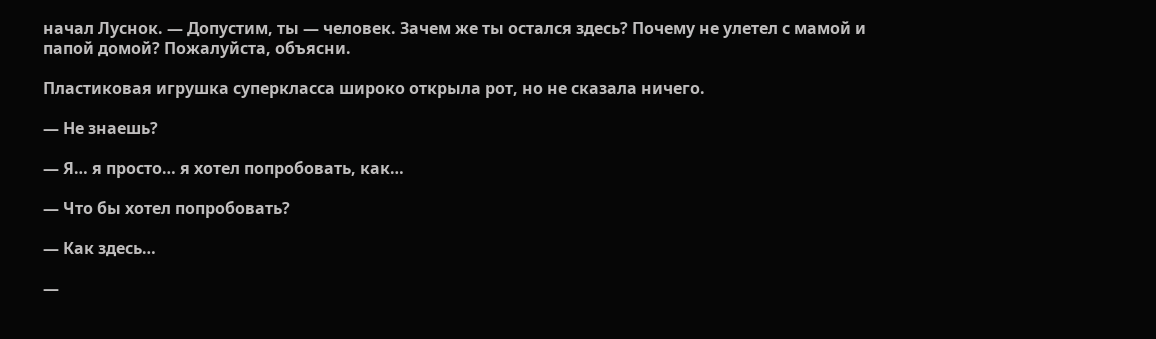начал Луснок. — Допустим, ты — человек. Зачем же ты остался здесь? Почему не улетел с мамой и папой домой? Пожалуйста, объясни.

Пластиковая игрушка суперкласса широко открыла рот, но не сказала ничего.

— Не знаешь?

— Я… я просто… я хотел попробовать, как…

— Что бы хотел попробовать?

— Как здесь…

—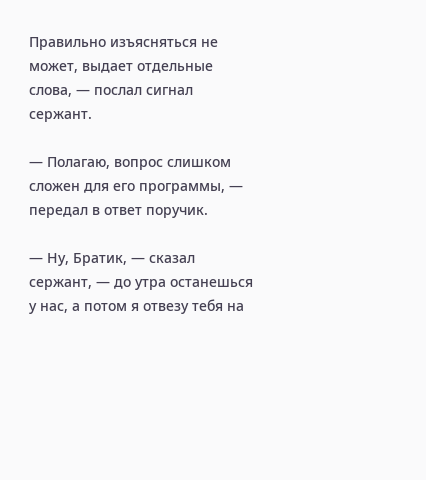Правильно изъясняться не может, выдает отдельные слова, — послал сигнал сержант.

— Полагаю, вопрос слишком сложен для его программы, — передал в ответ поручик.

— Ну, Братик, — сказал сержант, — до утра останешься у нас, а потом я отвезу тебя на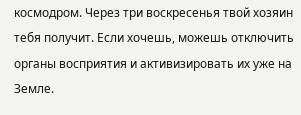космодром. Через три воскресенья твой хозяин тебя получит. Если хочешь, можешь отключить органы восприятия и активизировать их уже на Земле.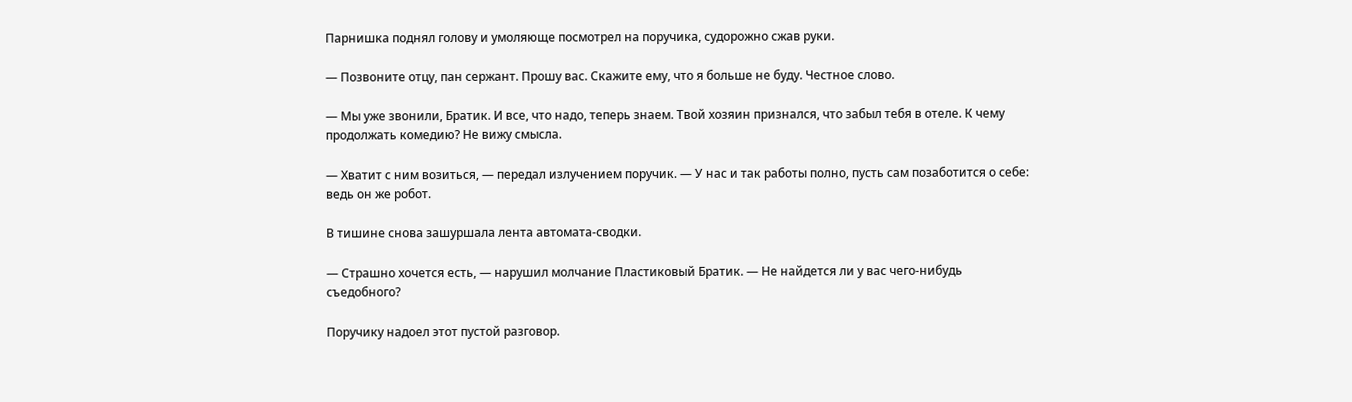Парнишка поднял голову и умоляюще посмотрел на поручика, судорожно сжав руки.

— Позвоните отцу, пан сержант. Прошу вас. Скажите ему, что я больше не буду. Честное слово.

— Мы уже звонили, Братик. И все, что надо, теперь знаем. Твой хозяин признался, что забыл тебя в отеле. К чему продолжать комедию? Не вижу смысла.

— Хватит с ним возиться, — передал излучением поручик. — У нас и так работы полно, пусть сам позаботится о себе: ведь он же робот.

В тишине снова зашуршала лента автомата-сводки.

— Страшно хочется есть, — нарушил молчание Пластиковый Братик. — Не найдется ли у вас чего-нибудь съедобного?

Поручику надоел этот пустой разговор.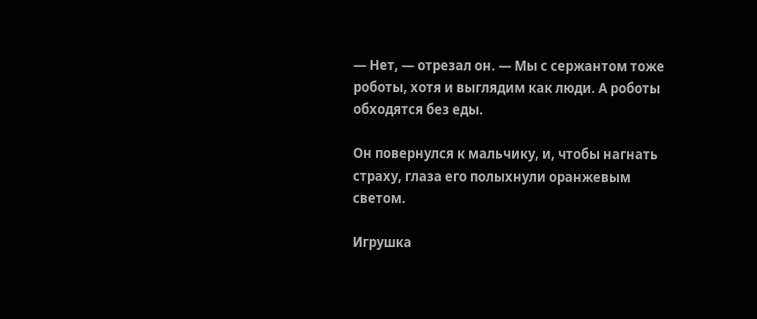— Нет, — отрезал он. — Мы с сержантом тоже роботы, хотя и выглядим как люди. А роботы обходятся без еды.

Он повернулся к мальчику, и, чтобы нагнать страху, глаза его полыхнули оранжевым светом.

Игрушка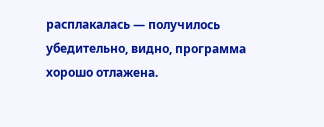расплакалась — получилось убедительно, видно, программа хорошо отлажена.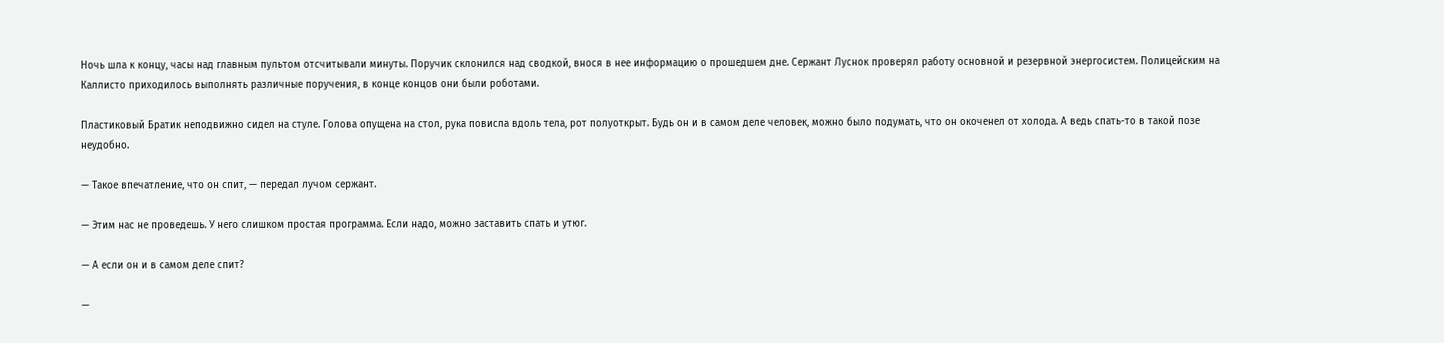Ночь шла к концу, часы над главным пультом отсчитывали минуты. Поручик склонился над сводкой, внося в нее информацию о прошедшем дне. Сержант Луснок проверял работу основной и резервной энергосистем. Полицейским на Каллисто приходилось выполнять различные поручения, в конце концов они были роботами.

Пластиковый Братик неподвижно сидел на стуле. Голова опущена на стол, рука повисла вдоль тела, рот полуоткрыт. Будь он и в самом деле человек, можно было подумать, что он окоченел от холода. А ведь спать-то в такой позе неудобно.

— Такое впечатление, что он спит, — передал лучом сержант.

— Этим нас не проведешь. У него слишком простая программа. Если надо, можно заставить спать и утюг.

— А если он и в самом деле спит?

—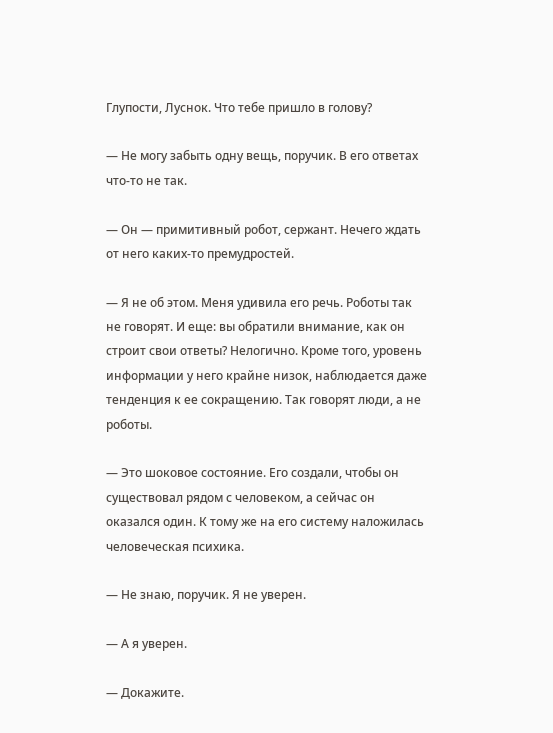Глупости, Луснок. Что тебе пришло в голову?

— Не могу забыть одну вещь, поручик. В его ответах что-то не так.

— Он — примитивный робот, сержант. Нечего ждать от него каких-то премудростей.

— Я не об этом. Меня удивила его речь. Роботы так не говорят. И еще: вы обратили внимание, как он строит свои ответы? Нелогично. Кроме того, уровень информации у него крайне низок, наблюдается даже тенденция к ее сокращению. Так говорят люди, а не роботы.

— Это шоковое состояние. Его создали, чтобы он существовал рядом с человеком, а сейчас он оказался один. К тому же на его систему наложилась человеческая психика.

— Не знаю, поручик. Я не уверен.

— А я уверен.

— Докажите.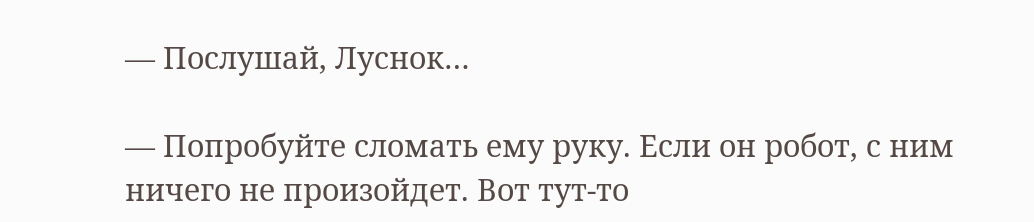— Послушай, Луснок…

— Попробуйте сломать ему руку. Если он робот, с ним ничего не произойдет. Вот тут-то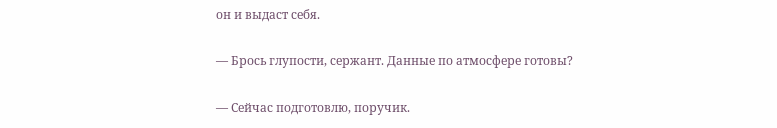он и выдаст себя.

— Брось глупости, сержант. Данные по атмосфере готовы?

— Сейчас подготовлю, поручик.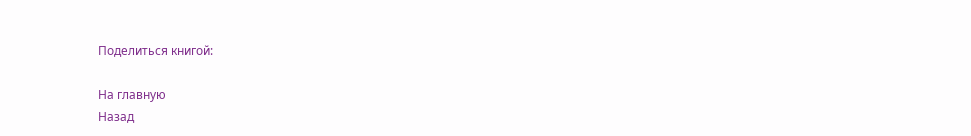Поделиться книгой:

На главную
Назад